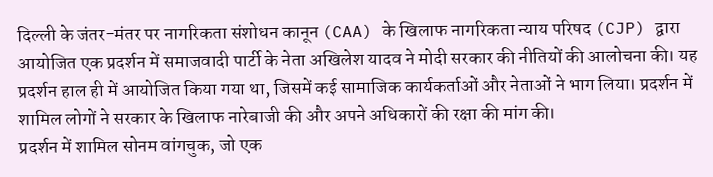दिल्ली के जंतर-मंतर पर नागरिकता संशोधन कानून (CAA) के खिलाफ नागरिकता न्याय परिषद (CJP) द्वारा आयोजित एक प्रदर्शन में समाजवादी पार्टी के नेता अखिलेश यादव ने मोदी सरकार की नीतियों की आलोचना की। यह प्रदर्शन हाल ही में आयोजित किया गया था, जिसमें कई सामाजिक कार्यकर्ताओं और नेताओं ने भाग लिया। प्रदर्शन में शामिल लोगों ने सरकार के खिलाफ नारेबाजी की और अपने अधिकारों की रक्षा की मांग की।
प्रदर्शन में शामिल सोनम वांगचुक, जो एक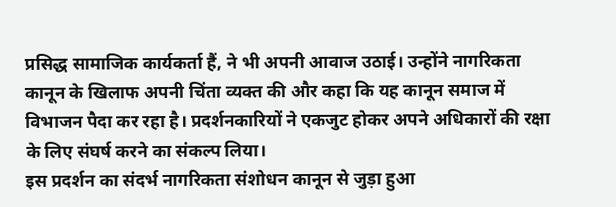प्रसिद्ध सामाजिक कार्यकर्ता हैं, ने भी अपनी आवाज उठाई। उन्होंने नागरिकता कानून के खिलाफ अपनी चिंता व्यक्त की और कहा कि यह कानून समाज में विभाजन पैदा कर रहा है। प्रदर्शनकारियों ने एकजुट होकर अपने अधिकारों की रक्षा के लिए संघर्ष करने का संकल्प लिया।
इस प्रदर्शन का संदर्भ नागरिकता संशोधन कानून से जुड़ा हुआ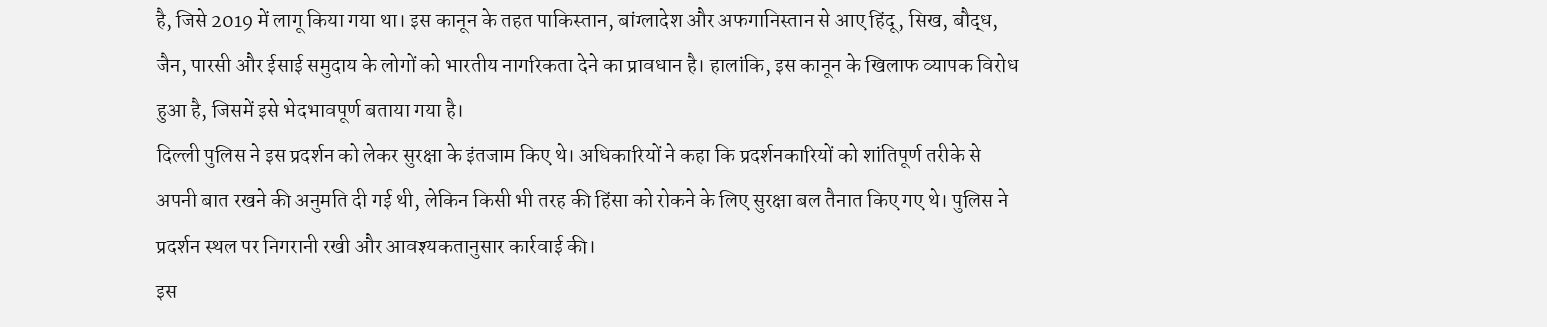है, जिसे 2019 में लागू किया गया था। इस कानून के तहत पाकिस्तान, बांग्लादेश और अफगानिस्तान से आए हिंदू, सिख, बौद्ध, जैन, पारसी और ईसाई समुदाय के लोगों को भारतीय नागरिकता देने का प्रावधान है। हालांकि, इस कानून के खिलाफ व्यापक विरोध हुआ है, जिसमें इसे भेदभावपूर्ण बताया गया है।
दिल्ली पुलिस ने इस प्रदर्शन को लेकर सुरक्षा के इंतजाम किए थे। अधिकारियों ने कहा कि प्रदर्शनकारियों को शांतिपूर्ण तरीके से अपनी बात रखने की अनुमति दी गई थी, लेकिन किसी भी तरह की हिंसा को रोकने के लिए सुरक्षा बल तैनात किए गए थे। पुलिस ने प्रदर्शन स्थल पर निगरानी रखी और आवश्यकतानुसार कार्रवाई की।
इस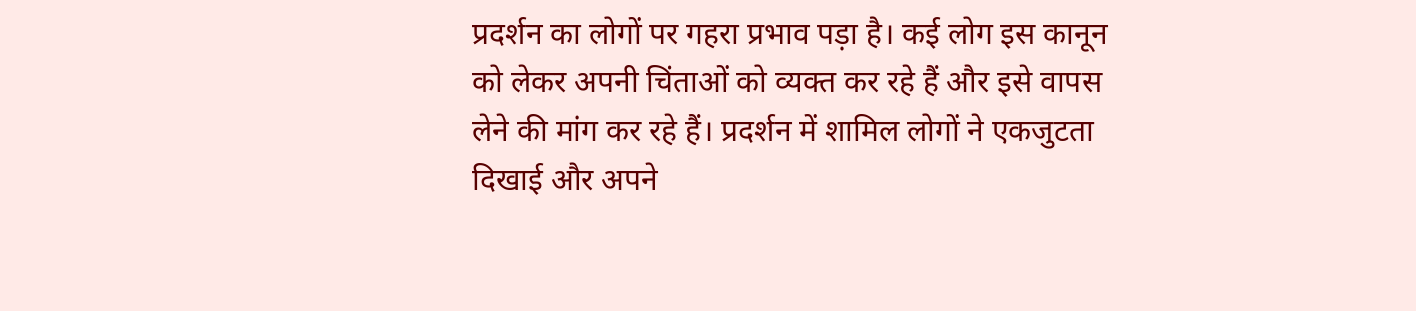प्रदर्शन का लोगों पर गहरा प्रभाव पड़ा है। कई लोग इस कानून को लेकर अपनी चिंताओं को व्यक्त कर रहे हैं और इसे वापस लेने की मांग कर रहे हैं। प्रदर्शन में शामिल लोगों ने एकजुटता दिखाई और अपने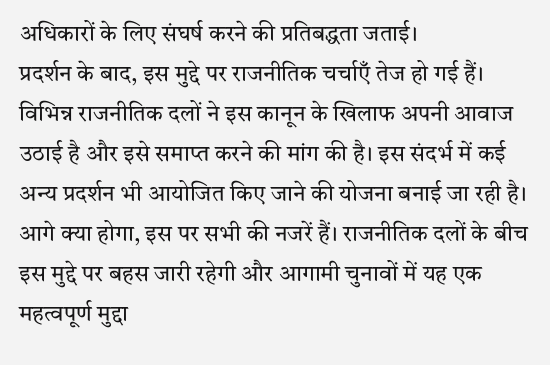अधिकारों के लिए संघर्ष करने की प्रतिबद्धता जताई।
प्रदर्शन के बाद, इस मुद्दे पर राजनीतिक चर्चाएँ तेज हो गई हैं। विभिन्न राजनीतिक दलों ने इस कानून के खिलाफ अपनी आवाज उठाई है और इसे समाप्त करने की मांग की है। इस संदर्भ में कई अन्य प्रदर्शन भी आयोजित किए जाने की योजना बनाई जा रही है।
आगे क्या होगा, इस पर सभी की नजरें हैं। राजनीतिक दलों के बीच इस मुद्दे पर बहस जारी रहेगी और आगामी चुनावों में यह एक महत्वपूर्ण मुद्दा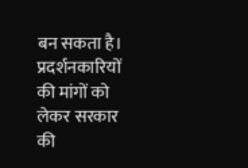बन सकता है। प्रदर्शनकारियों की मांगों को लेकर सरकार की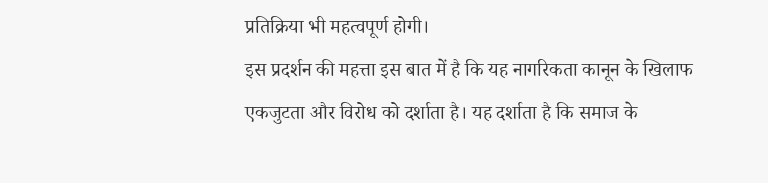प्रतिक्रिया भी महत्वपूर्ण होगी।
इस प्रदर्शन की महत्ता इस बात में है कि यह नागरिकता कानून के खिलाफ एकजुटता और विरोध को दर्शाता है। यह दर्शाता है कि समाज के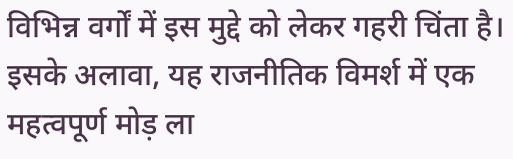विभिन्न वर्गों में इस मुद्दे को लेकर गहरी चिंता है। इसके अलावा, यह राजनीतिक विमर्श में एक महत्वपूर्ण मोड़ ला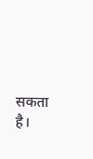सकता है।